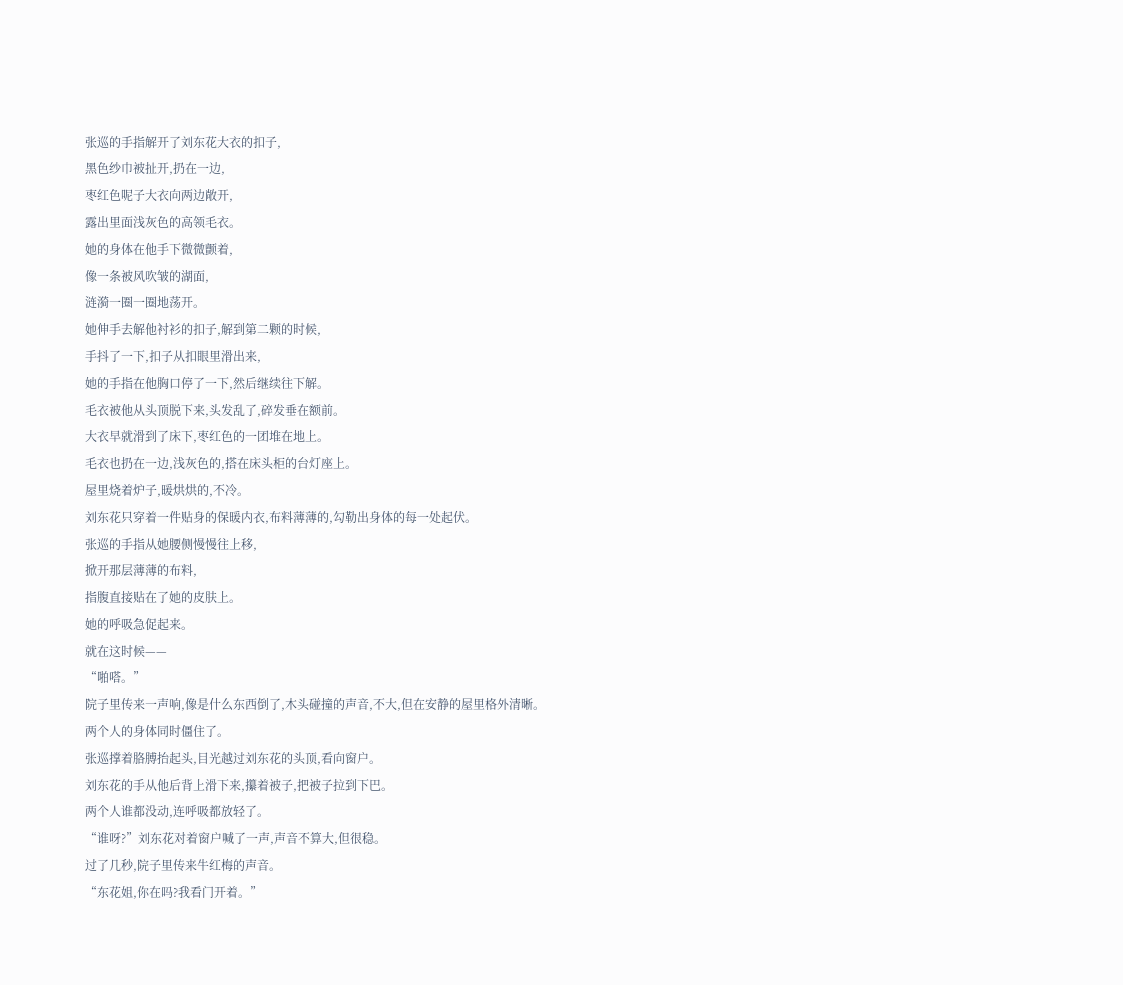张巡的手指解开了刘东花大衣的扣子,
黑色纱巾被扯开,扔在一边,
枣红色呢子大衣向两边敞开,
露出里面浅灰色的高领毛衣。
她的身体在他手下微微颤着,
像一条被风吹皱的湖面,
涟漪一圈一圈地荡开。
她伸手去解他衬衫的扣子,解到第二颗的时候,
手抖了一下,扣子从扣眼里滑出来,
她的手指在他胸口停了一下,然后继续往下解。
毛衣被他从头顶脱下来,头发乱了,碎发垂在额前。
大衣早就滑到了床下,枣红色的一团堆在地上。
毛衣也扔在一边,浅灰色的,搭在床头柜的台灯座上。
屋里烧着炉子,暖烘烘的,不冷。
刘东花只穿着一件贴身的保暖内衣,布料薄薄的,勾勒出身体的每一处起伏。
张巡的手指从她腰侧慢慢往上移,
掀开那层薄薄的布料,
指腹直接贴在了她的皮肤上。
她的呼吸急促起来。
就在这时候——
“啪嗒。”
院子里传来一声响,像是什么东西倒了,木头碰撞的声音,不大,但在安静的屋里格外清晰。
两个人的身体同时僵住了。
张巡撑着胳膊抬起头,目光越过刘东花的头顶,看向窗户。
刘东花的手从他后背上滑下来,攥着被子,把被子拉到下巴。
两个人谁都没动,连呼吸都放轻了。
“谁呀?”刘东花对着窗户喊了一声,声音不算大,但很稳。
过了几秒,院子里传来牛红梅的声音。
“东花姐,你在吗?我看门开着。”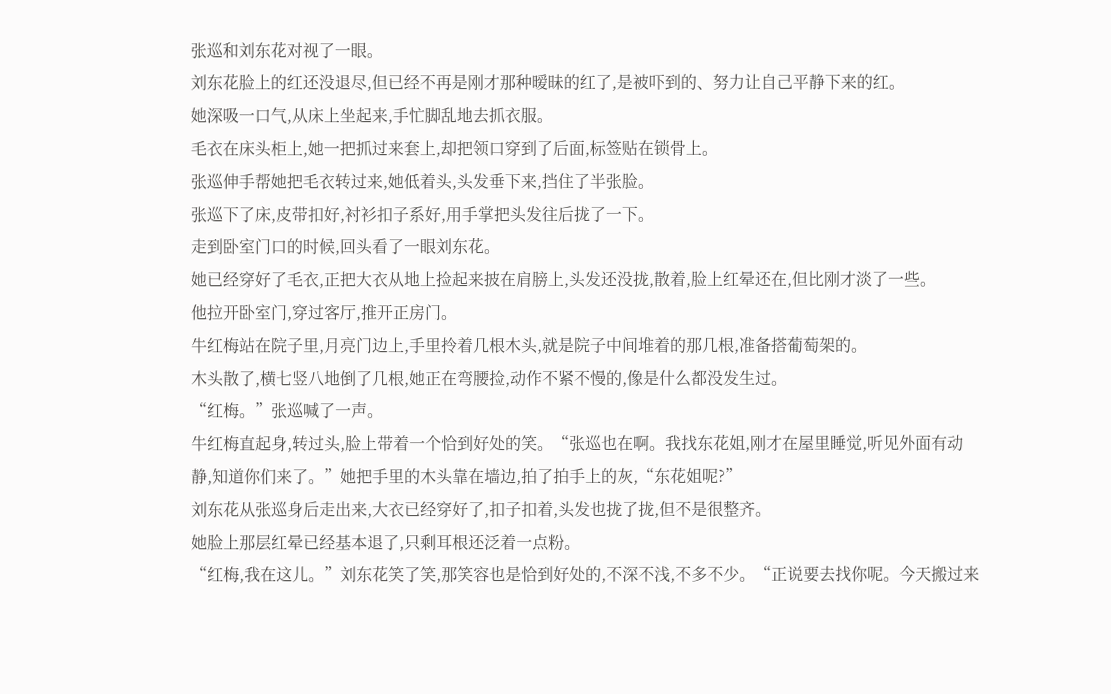张巡和刘东花对视了一眼。
刘东花脸上的红还没退尽,但已经不再是刚才那种暧昧的红了,是被吓到的、努力让自己平静下来的红。
她深吸一口气,从床上坐起来,手忙脚乱地去抓衣服。
毛衣在床头柜上,她一把抓过来套上,却把领口穿到了后面,标签贴在锁骨上。
张巡伸手帮她把毛衣转过来,她低着头,头发垂下来,挡住了半张脸。
张巡下了床,皮带扣好,衬衫扣子系好,用手掌把头发往后拢了一下。
走到卧室门口的时候,回头看了一眼刘东花。
她已经穿好了毛衣,正把大衣从地上捡起来披在肩膀上,头发还没拢,散着,脸上红晕还在,但比刚才淡了一些。
他拉开卧室门,穿过客厅,推开正房门。
牛红梅站在院子里,月亮门边上,手里拎着几根木头,就是院子中间堆着的那几根,准备搭葡萄架的。
木头散了,横七竖八地倒了几根,她正在弯腰捡,动作不紧不慢的,像是什么都没发生过。
“红梅。”张巡喊了一声。
牛红梅直起身,转过头,脸上带着一个恰到好处的笑。“张巡也在啊。我找东花姐,刚才在屋里睡觉,听见外面有动静,知道你们来了。”她把手里的木头靠在墙边,拍了拍手上的灰,“东花姐呢?”
刘东花从张巡身后走出来,大衣已经穿好了,扣子扣着,头发也拢了拢,但不是很整齐。
她脸上那层红晕已经基本退了,只剩耳根还泛着一点粉。
“红梅,我在这儿。”刘东花笑了笑,那笑容也是恰到好处的,不深不浅,不多不少。“正说要去找你呢。今天搬过来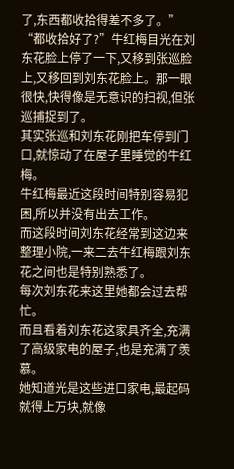了,东西都收拾得差不多了。”
“都收拾好了?”牛红梅目光在刘东花脸上停了一下,又移到张巡脸上,又移回到刘东花脸上。那一眼很快,快得像是无意识的扫视,但张巡捕捉到了。
其实张巡和刘东花刚把车停到门口,就惊动了在屋子里睡觉的牛红梅。
牛红梅最近这段时间特别容易犯困,所以并没有出去工作。
而这段时间刘东花经常到这边来整理小院,一来二去牛红梅跟刘东花之间也是特别熟悉了。
每次刘东花来这里她都会过去帮忙。
而且看着刘东花这家具齐全,充满了高级家电的屋子,也是充满了羡慕。
她知道光是这些进口家电,最起码就得上万块,就像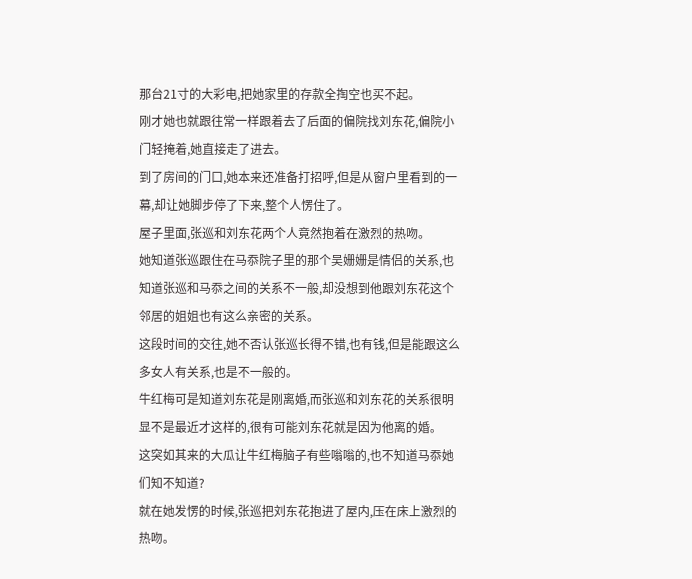那台21寸的大彩电,把她家里的存款全掏空也买不起。
刚才她也就跟往常一样跟着去了后面的偏院找刘东花,偏院小门轻掩着,她直接走了进去。
到了房间的门口,她本来还准备打招呼,但是从窗户里看到的一幕,却让她脚步停了下来,整个人愣住了。
屋子里面,张巡和刘东花两个人竟然抱着在激烈的热吻。
她知道张巡跟住在马忝院子里的那个吴姗姗是情侣的关系,也知道张巡和马忝之间的关系不一般,却没想到他跟刘东花这个邻居的姐姐也有这么亲密的关系。
这段时间的交往,她不否认张巡长得不错,也有钱,但是能跟这么多女人有关系,也是不一般的。
牛红梅可是知道刘东花是刚离婚,而张巡和刘东花的关系很明显不是最近才这样的,很有可能刘东花就是因为他离的婚。
这突如其来的大瓜让牛红梅脑子有些嗡嗡的,也不知道马忝她们知不知道?
就在她发愣的时候,张巡把刘东花抱进了屋内,压在床上激烈的热吻。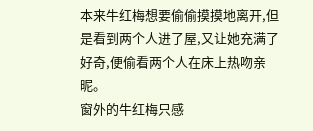本来牛红梅想要偷偷摸摸地离开,但是看到两个人进了屋,又让她充满了好奇,便偷看两个人在床上热吻亲昵。
窗外的牛红梅只感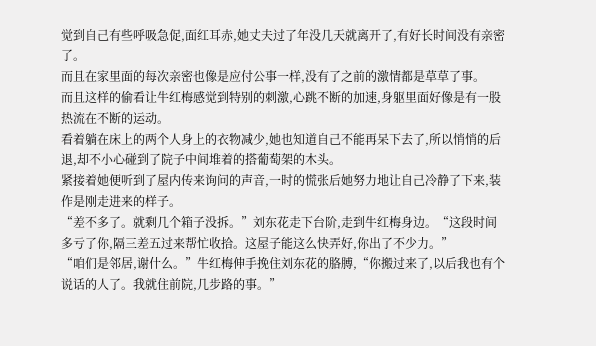觉到自己有些呼吸急促,面红耳赤,她丈夫过了年没几天就离开了,有好长时间没有亲密了。
而且在家里面的每次亲密也像是应付公事一样,没有了之前的激情都是草草了事。
而且这样的偷看让牛红梅感觉到特别的刺激,心跳不断的加速,身躯里面好像是有一股热流在不断的运动。
看着躺在床上的两个人身上的衣物减少,她也知道自己不能再呆下去了,所以悄悄的后退,却不小心碰到了院子中间堆着的搭葡萄架的木头。
紧接着她便听到了屋内传来询问的声音,一时的慌张后她努力地让自己冷静了下来,装作是刚走进来的样子。
“差不多了。就剩几个箱子没拆。”刘东花走下台阶,走到牛红梅身边。“这段时间多亏了你,隔三差五过来帮忙收拾。这屋子能这么快弄好,你出了不少力。”
“咱们是邻居,谢什么。”牛红梅伸手挽住刘东花的胳膊,“你搬过来了,以后我也有个说话的人了。我就住前院,几步路的事。”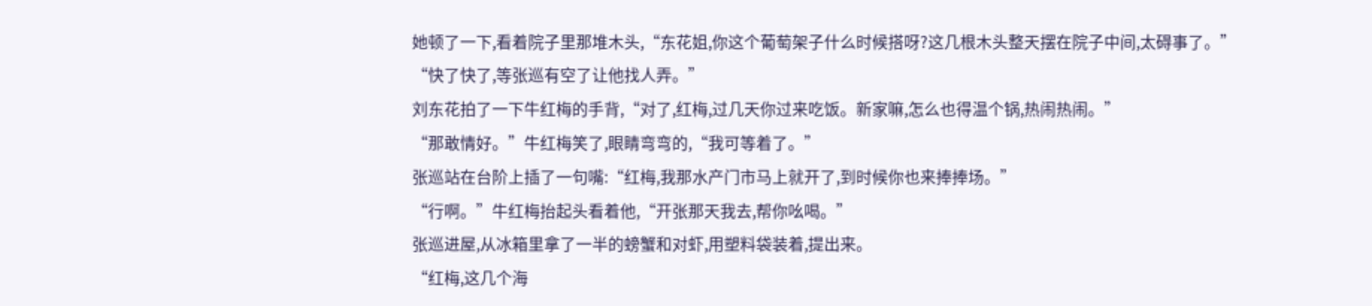她顿了一下,看着院子里那堆木头,“东花姐,你这个葡萄架子什么时候搭呀?这几根木头整天摆在院子中间,太碍事了。”
“快了快了,等张巡有空了让他找人弄。”
刘东花拍了一下牛红梅的手背,“对了,红梅,过几天你过来吃饭。新家嘛,怎么也得温个锅,热闹热闹。”
“那敢情好。”牛红梅笑了,眼睛弯弯的,“我可等着了。”
张巡站在台阶上插了一句嘴:“红梅,我那水产门市马上就开了,到时候你也来捧捧场。”
“行啊。”牛红梅抬起头看着他,“开张那天我去,帮你吆喝。”
张巡进屋,从冰箱里拿了一半的螃蟹和对虾,用塑料袋装着,提出来。
“红梅,这几个海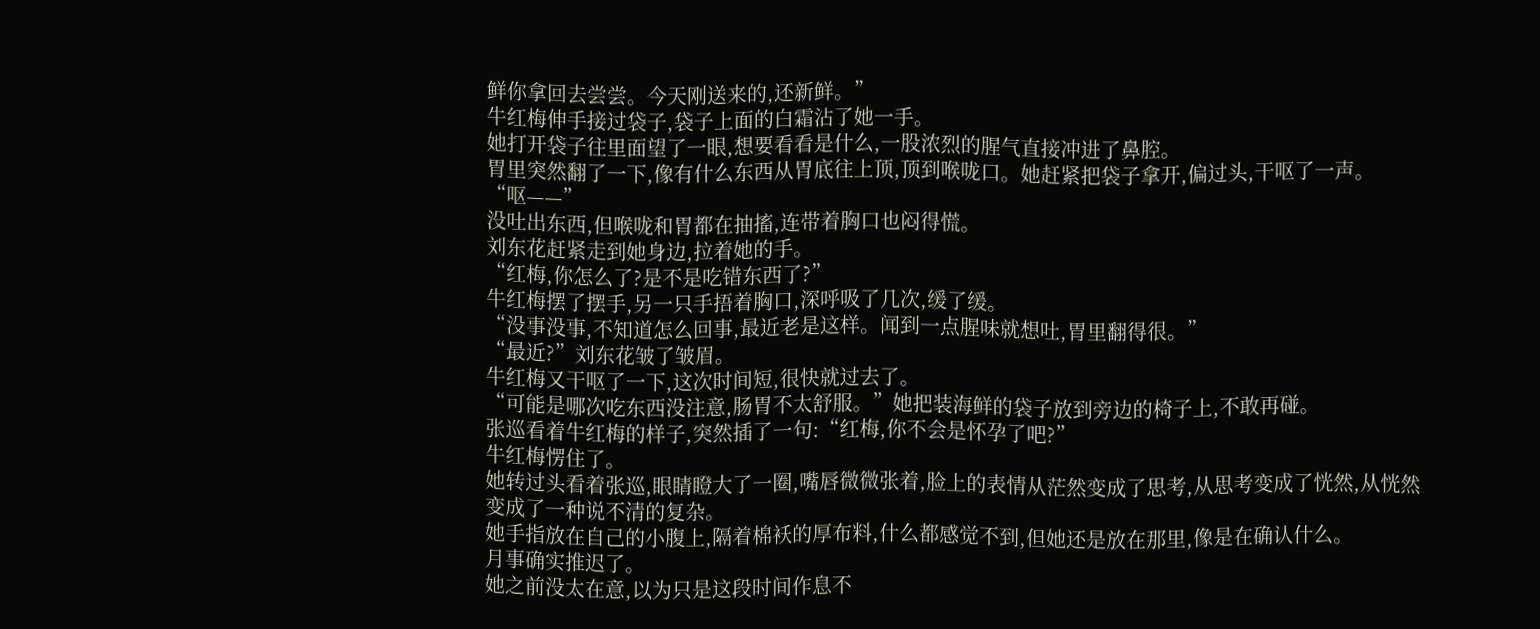鲜你拿回去尝尝。今天刚送来的,还新鲜。”
牛红梅伸手接过袋子,袋子上面的白霜沾了她一手。
她打开袋子往里面望了一眼,想要看看是什么,一股浓烈的腥气直接冲进了鼻腔。
胃里突然翻了一下,像有什么东西从胃底往上顶,顶到喉咙口。她赶紧把袋子拿开,偏过头,干呕了一声。
“呕——”
没吐出东西,但喉咙和胃都在抽搐,连带着胸口也闷得慌。
刘东花赶紧走到她身边,拉着她的手。
“红梅,你怎么了?是不是吃错东西了?”
牛红梅摆了摆手,另一只手捂着胸口,深呼吸了几次,缓了缓。
“没事没事,不知道怎么回事,最近老是这样。闻到一点腥味就想吐,胃里翻得很。”
“最近?”刘东花皱了皱眉。
牛红梅又干呕了一下,这次时间短,很快就过去了。
“可能是哪次吃东西没注意,肠胃不太舒服。”她把装海鲜的袋子放到旁边的椅子上,不敢再碰。
张巡看着牛红梅的样子,突然插了一句:“红梅,你不会是怀孕了吧?”
牛红梅愣住了。
她转过头看着张巡,眼睛瞪大了一圈,嘴唇微微张着,脸上的表情从茫然变成了思考,从思考变成了恍然,从恍然变成了一种说不清的复杂。
她手指放在自己的小腹上,隔着棉袄的厚布料,什么都感觉不到,但她还是放在那里,像是在确认什么。
月事确实推迟了。
她之前没太在意,以为只是这段时间作息不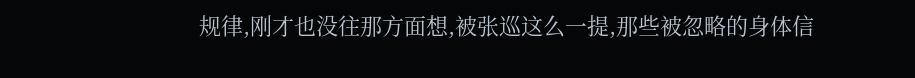规律,刚才也没往那方面想,被张巡这么一提,那些被忽略的身体信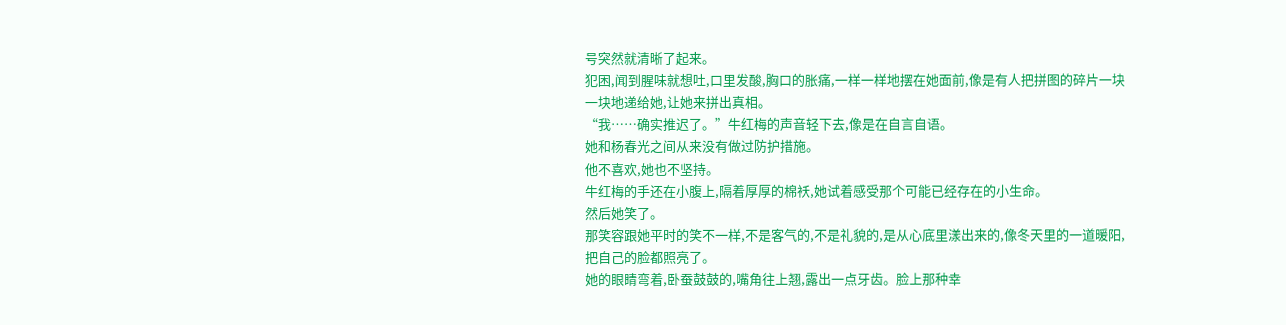号突然就清晰了起来。
犯困,闻到腥味就想吐,口里发酸,胸口的胀痛,一样一样地摆在她面前,像是有人把拼图的碎片一块一块地递给她,让她来拼出真相。
“我……确实推迟了。”牛红梅的声音轻下去,像是在自言自语。
她和杨春光之间从来没有做过防护措施。
他不喜欢,她也不坚持。
牛红梅的手还在小腹上,隔着厚厚的棉袄,她试着感受那个可能已经存在的小生命。
然后她笑了。
那笑容跟她平时的笑不一样,不是客气的,不是礼貌的,是从心底里漾出来的,像冬天里的一道暖阳,把自己的脸都照亮了。
她的眼睛弯着,卧蚕鼓鼓的,嘴角往上翘,露出一点牙齿。脸上那种幸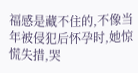福感是藏不住的,不像当年被侵犯后怀孕时,她惊慌失措,哭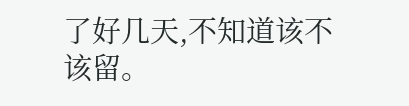了好几天,不知道该不该留。